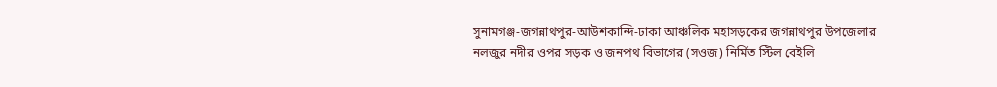সুনামগঞ্জ-জগন্নাথপুর-আউশকান্দি-ঢাকা আঞ্চলিক মহাসড়কের জগন্নাথপুর উপজেলার নলজুর নদীর ওপর সড়ক ও জনপথ বিভাগের (সওজ) নির্মিত স্টিল বেইলি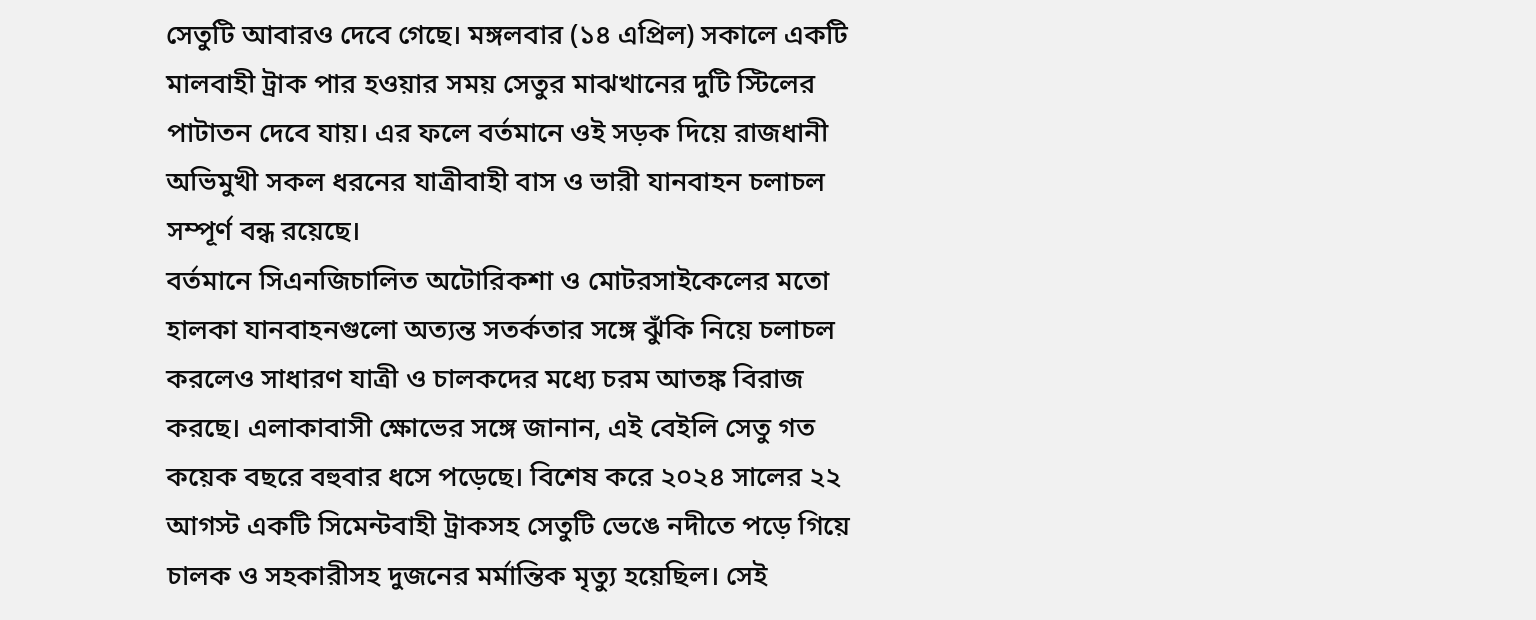সেতুটি আবারও দেবে গেছে। মঙ্গলবার (১৪ এপ্রিল) সকালে একটি মালবাহী ট্রাক পার হওয়ার সময় সেতুর মাঝখানের দুটি স্টিলের পাটাতন দেবে যায়। এর ফলে বর্তমানে ওই সড়ক দিয়ে রাজধানী অভিমুখী সকল ধরনের যাত্রীবাহী বাস ও ভারী যানবাহন চলাচল সম্পূর্ণ বন্ধ রয়েছে।
বর্তমানে সিএনজিচালিত অটোরিকশা ও মোটরসাইকেলের মতো হালকা যানবাহনগুলো অত্যন্ত সতর্কতার সঙ্গে ঝুঁকি নিয়ে চলাচল করলেও সাধারণ যাত্রী ও চালকদের মধ্যে চরম আতঙ্ক বিরাজ করছে। এলাকাবাসী ক্ষোভের সঙ্গে জানান, এই বেইলি সেতু গত কয়েক বছরে বহুবার ধসে পড়েছে। বিশেষ করে ২০২৪ সালের ২২ আগস্ট একটি সিমেন্টবাহী ট্রাকসহ সেতুটি ভেঙে নদীতে পড়ে গিয়ে চালক ও সহকারীসহ দুজনের মর্মান্তিক মৃত্যু হয়েছিল। সেই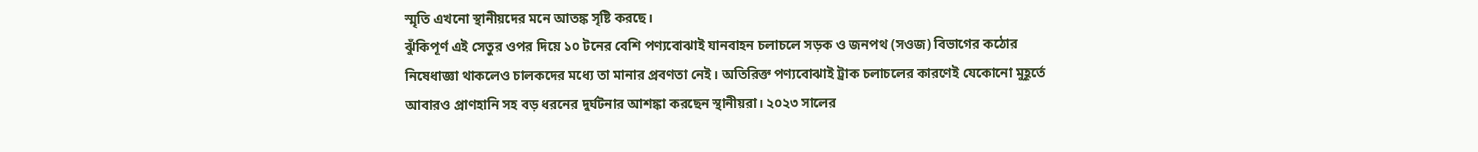স্মৃতি এখনো স্থানীয়দের মনে আতঙ্ক সৃষ্টি করছে।
ঝুঁকিপূর্ণ এই সেতুর ওপর দিয়ে ১০ টনের বেশি পণ্যবোঝাই যানবাহন চলাচলে সড়ক ও জনপথ (সওজ) বিভাগের কঠোর নিষেধাজ্ঞা থাকলেও চালকদের মধ্যে তা মানার প্রবণতা নেই। অতিরিক্ত পণ্যবোঝাই ট্রাক চলাচলের কারণেই যেকোনো মুহূর্তে আবারও প্রাণহানি সহ বড় ধরনের দুর্ঘটনার আশঙ্কা করছেন স্থানীয়রা। ২০২৩ সালের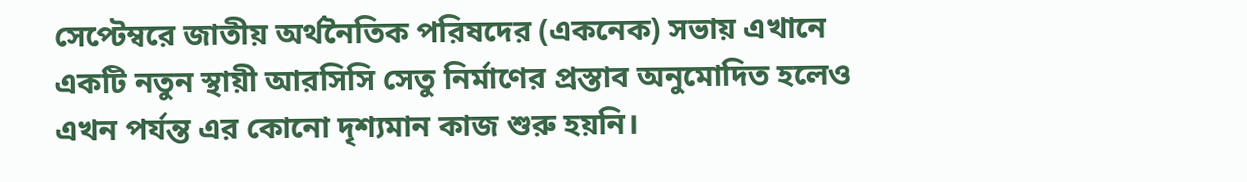সেপ্টেম্বরে জাতীয় অর্থনৈতিক পরিষদের (একনেক) সভায় এখানে একটি নতুন স্থায়ী আরসিসি সেতু নির্মাণের প্রস্তাব অনুমোদিত হলেও এখন পর্যন্ত এর কোনো দৃশ্যমান কাজ শুরু হয়নি।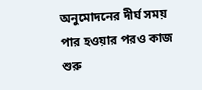অনুমোদনের দীর্ঘ সময় পার হওয়ার পরও কাজ শুরু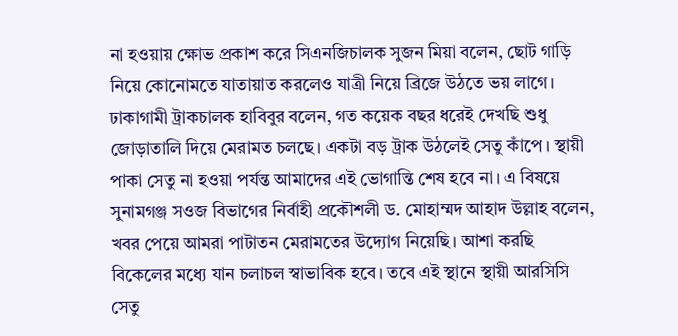না হওয়ায় ক্ষোভ প্রকাশ করে সিএনজিচালক সুজন মিয়া বলেন, ছোট গাড়ি নিয়ে কোনোমতে যাতায়াত করলেও যাত্রী নিয়ে ব্রিজে উঠতে ভয় লাগে।
ঢাকাগামী ট্রাকচালক হাবিবুর বলেন, গত কয়েক বছর ধরেই দেখছি শুধু জোড়াতালি দিয়ে মেরামত চলছে। একটা বড় ট্রাক উঠলেই সেতু কাঁপে। স্থায়ী পাকা সেতু না হওয়া পর্যন্ত আমাদের এই ভোগান্তি শেষ হবে না। এ বিষয়ে সুনামগঞ্জ সওজ বিভাগের নির্বাহী প্রকৌশলী ড. মোহাম্মদ আহাদ উল্লাহ বলেন, খবর পেয়ে আমরা পাটাতন মেরামতের উদ্যোগ নিয়েছি। আশা করছি বিকেলের মধ্যে যান চলাচল স্বাভাবিক হবে। তবে এই স্থানে স্থায়ী আরসিসি সেতু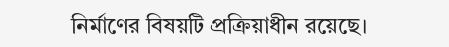নির্মাণের বিষয়টি প্রক্রিয়াধীন রয়েছে।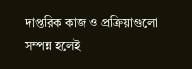দাপ্তরিক কাজ ও প্রক্রিয়াগুলো সম্পন্ন হলেই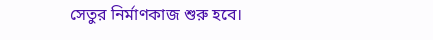সেতুর নির্মাণকাজ শুরু হবে।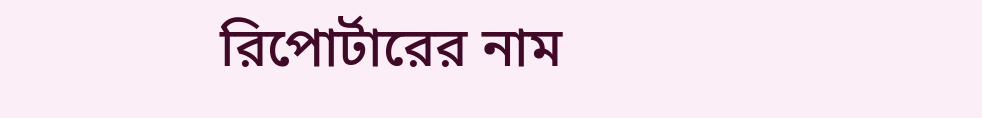রিপোর্টারের নাম